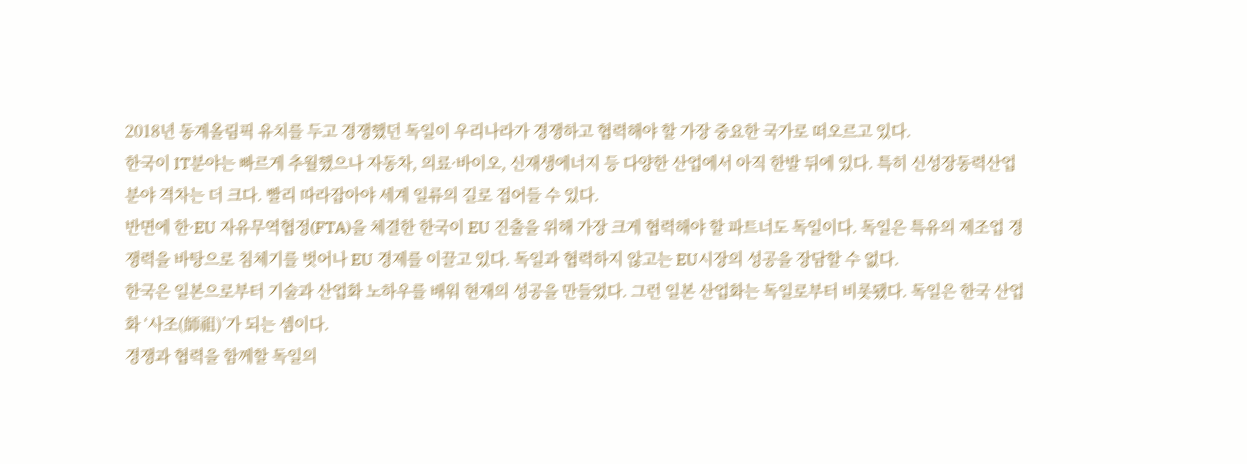2018년 동계올림픽 유치를 두고 경쟁했던 독일이 우리나라가 경쟁하고 협력해야 할 가장 중요한 국가로 떠오르고 있다.
한국이 IT분야는 빠르게 추월했으나 자동차, 의료·바이오, 신재생에너지 등 다양한 산업에서 아직 한발 뒤에 있다. 특히 신성장동력산업 분야 격차는 더 크다. 빨리 따라잡아야 세계 일류의 길로 접어들 수 있다.
반면에 한·EU 자유무역협정(FTA)을 체결한 한국이 EU 진출을 위해 가장 크게 협력해야 할 파트너도 독일이다. 독일은 특유의 제조업 경쟁력을 바탕으로 침체기를 벗어나 EU 경제를 이끌고 있다. 독일과 협력하지 않고는 EU시장의 성공을 장담할 수 없다.
한국은 일본으로부터 기술과 산업화 노하우를 배워 현재의 성공을 만들었다. 그런 일본 산업화는 독일로부터 비롯됐다. 독일은 한국 산업화 ‘사조(師祖)’가 되는 셈이다.
경쟁과 협력을 함께할 독일의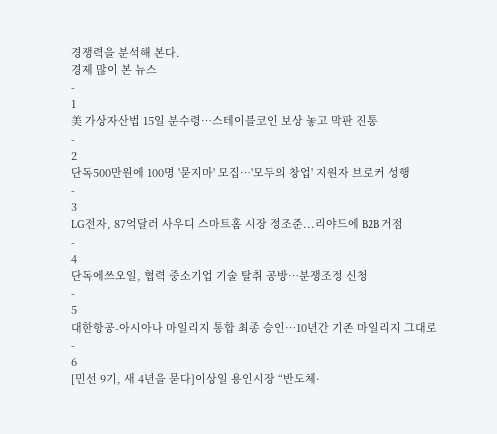경쟁력을 분석해 본다.
경제 많이 본 뉴스
-
1
美 가상자산법 15일 분수령…스테이블코인 보상 놓고 막판 진통
-
2
단독500만원에 100명 '묻지마' 모집…'모두의 창업' 지원자 브로커 성행
-
3
LG전자, 87억달러 사우디 스마트홈 시장 정조준...리야드에 B2B 거점
-
4
단독에쓰오일, 협력 중소기업 기술 탈취 공방…분쟁조정 신청
-
5
대한항공-아시아나 마일리지 통합 최종 승인…10년간 기존 마일리지 그대로
-
6
[민선 9기, 새 4년을 묻다]이상일 용인시장 “반도체·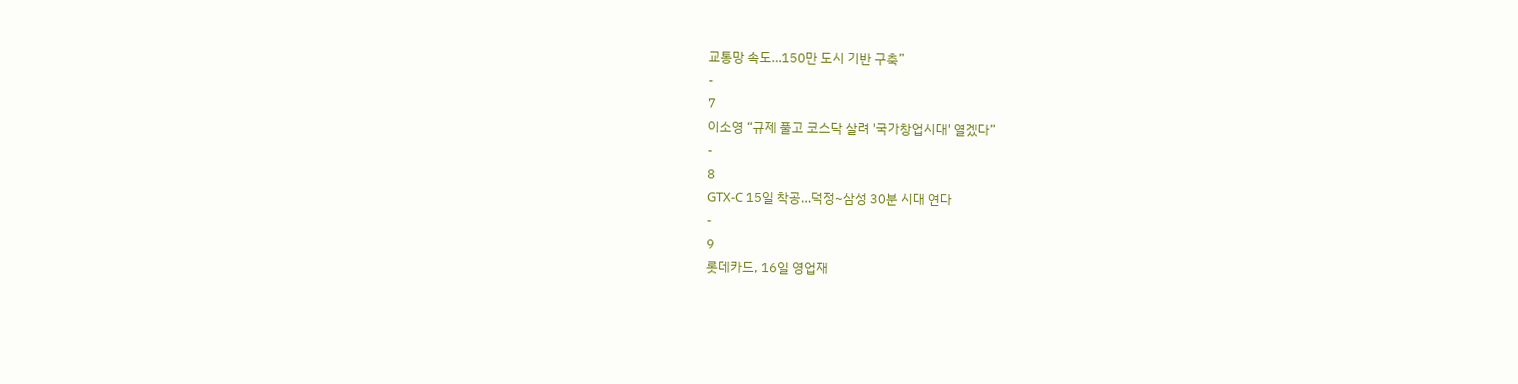교통망 속도…150만 도시 기반 구축”
-
7
이소영 “규제 풀고 코스닥 살려 '국가창업시대' 열겠다”
-
8
GTX-C 15일 착공…덕정~삼성 30분 시대 연다
-
9
롯데카드, 16일 영업재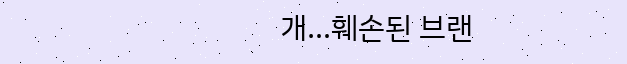개…훼손된 브랜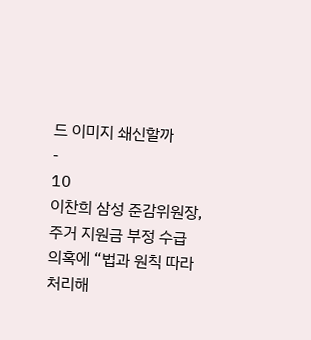드 이미지 쇄신할까
-
10
이찬희 삼성 준감위원장, 주거 지원금 부정 수급 의혹에 “법과 원칙 따라 처리해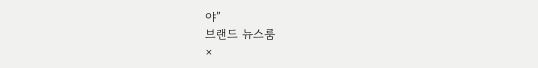야”
브랜드 뉴스룸
×